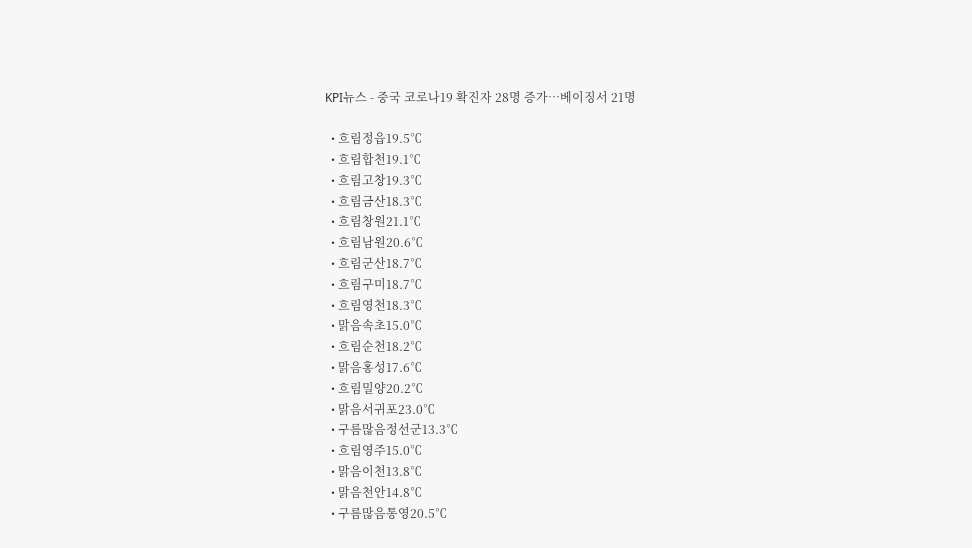KPI뉴스 - 중국 코로나19 확진자 28명 증가…베이징서 21명

  • 흐림정읍19.5℃
  • 흐림합천19.1℃
  • 흐림고창19.3℃
  • 흐림금산18.3℃
  • 흐림창원21.1℃
  • 흐림남원20.6℃
  • 흐림군산18.7℃
  • 흐림구미18.7℃
  • 흐림영천18.3℃
  • 맑음속초15.0℃
  • 흐림순천18.2℃
  • 맑음홍성17.6℃
  • 흐림밀양20.2℃
  • 맑음서귀포23.0℃
  • 구름많음정선군13.3℃
  • 흐림영주15.0℃
  • 맑음이천13.8℃
  • 맑음천안14.8℃
  • 구름많음통영20.5℃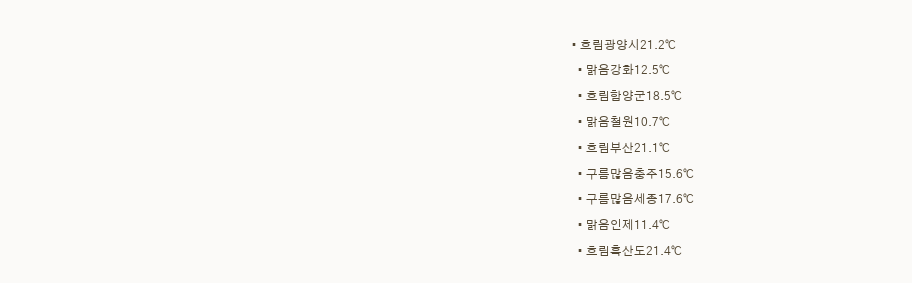• 흐림광양시21.2℃
  • 맑음강화12.5℃
  • 흐림함양군18.5℃
  • 맑음철원10.7℃
  • 흐림부산21.1℃
  • 구름많음충주15.6℃
  • 구름많음세종17.6℃
  • 맑음인제11.4℃
  • 흐림흑산도21.4℃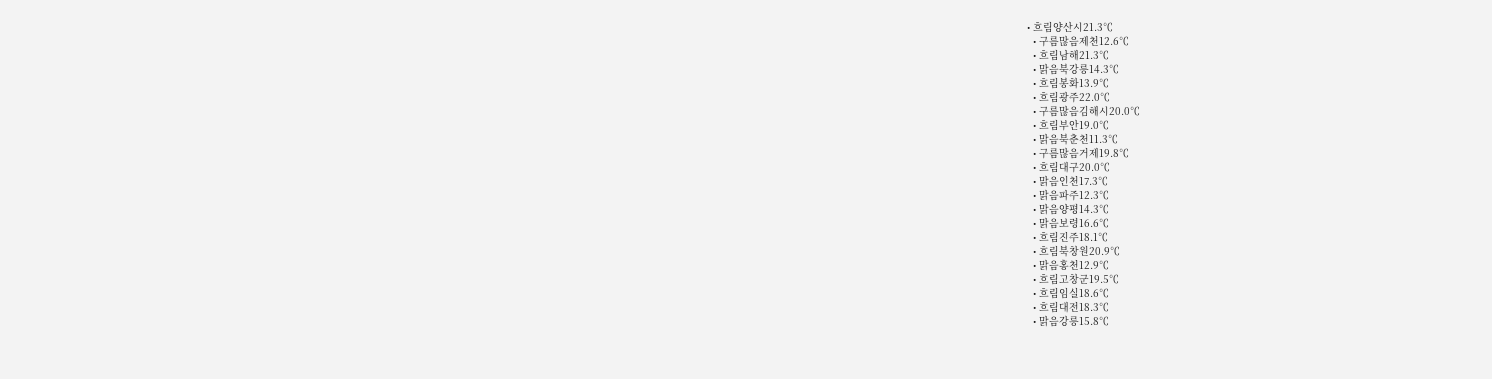• 흐림양산시21.3℃
  • 구름많음제천12.6℃
  • 흐림남해21.3℃
  • 맑음북강릉14.3℃
  • 흐림봉화13.9℃
  • 흐림광주22.0℃
  • 구름많음김해시20.0℃
  • 흐림부안19.0℃
  • 맑음북춘천11.3℃
  • 구름많음거제19.8℃
  • 흐림대구20.0℃
  • 맑음인천17.3℃
  • 맑음파주12.3℃
  • 맑음양평14.3℃
  • 맑음보령16.6℃
  • 흐림진주18.1℃
  • 흐림북창원20.9℃
  • 맑음홍천12.9℃
  • 흐림고창군19.5℃
  • 흐림임실18.6℃
  • 흐림대전18.3℃
  • 맑음강릉15.8℃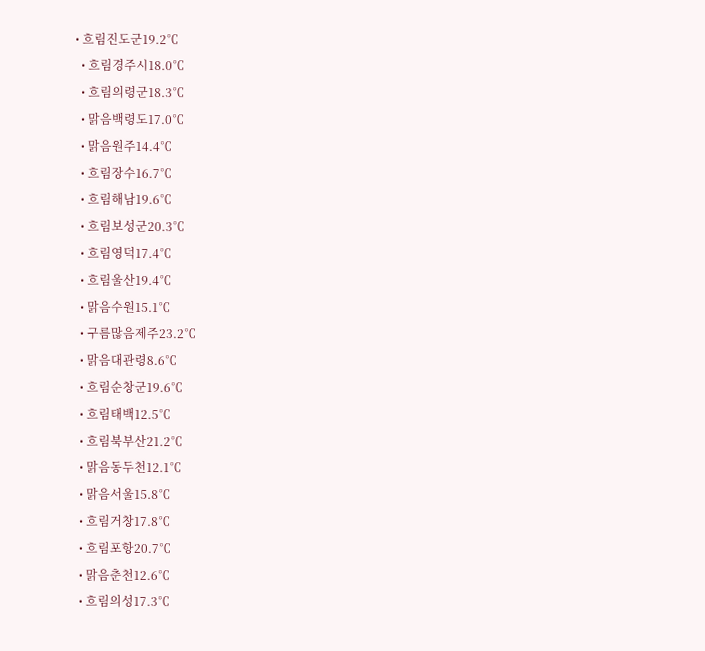• 흐림진도군19.2℃
  • 흐림경주시18.0℃
  • 흐림의령군18.3℃
  • 맑음백령도17.0℃
  • 맑음원주14.4℃
  • 흐림장수16.7℃
  • 흐림해남19.6℃
  • 흐림보성군20.3℃
  • 흐림영덕17.4℃
  • 흐림울산19.4℃
  • 맑음수원15.1℃
  • 구름많음제주23.2℃
  • 맑음대관령8.6℃
  • 흐림순창군19.6℃
  • 흐림태백12.5℃
  • 흐림북부산21.2℃
  • 맑음동두천12.1℃
  • 맑음서울15.8℃
  • 흐림거창17.8℃
  • 흐림포항20.7℃
  • 맑음춘천12.6℃
  • 흐림의성17.3℃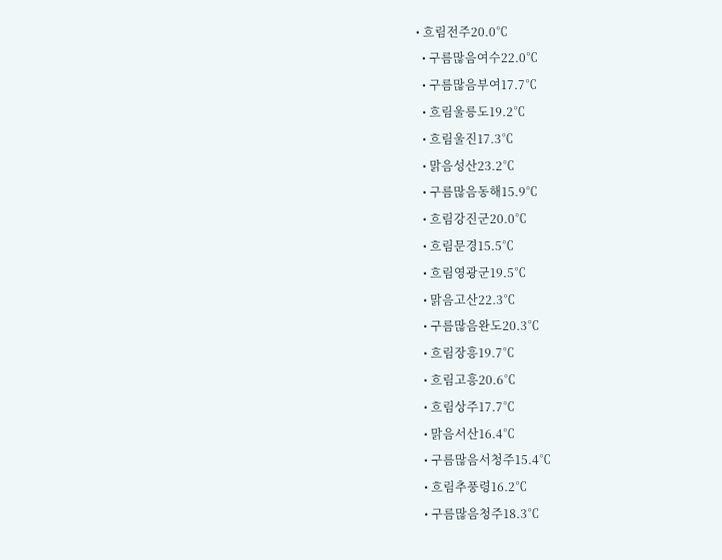• 흐림전주20.0℃
  • 구름많음여수22.0℃
  • 구름많음부여17.7℃
  • 흐림울릉도19.2℃
  • 흐림울진17.3℃
  • 맑음성산23.2℃
  • 구름많음동해15.9℃
  • 흐림강진군20.0℃
  • 흐림문경15.5℃
  • 흐림영광군19.5℃
  • 맑음고산22.3℃
  • 구름많음완도20.3℃
  • 흐림장흥19.7℃
  • 흐림고흥20.6℃
  • 흐림상주17.7℃
  • 맑음서산16.4℃
  • 구름많음서청주15.4℃
  • 흐림추풍령16.2℃
  • 구름많음청주18.3℃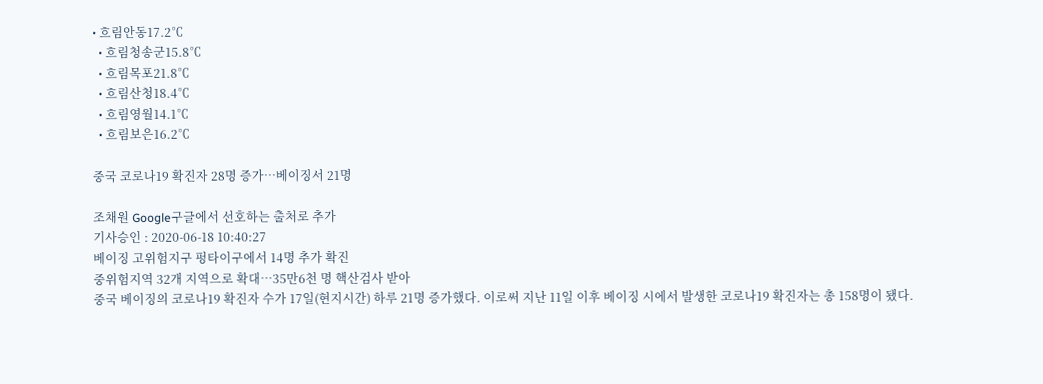• 흐림안동17.2℃
  • 흐림청송군15.8℃
  • 흐림목포21.8℃
  • 흐림산청18.4℃
  • 흐림영월14.1℃
  • 흐림보은16.2℃

중국 코로나19 확진자 28명 증가…베이징서 21명

조채원 Google구글에서 선호하는 출처로 추가
기사승인 : 2020-06-18 10:40:27
베이징 고위험지구 펑타이구에서 14명 추가 확진
중위험지역 32개 지역으로 확대…35만6천 명 핵산검사 받아
중국 베이징의 코로나19 확진자 수가 17일(현지시간) 하루 21명 증가했다. 이로써 지난 11일 이후 베이징 시에서 발생한 코로나19 확진자는 총 158명이 됐다.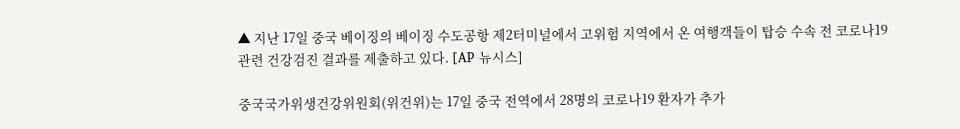▲ 지난 17일 중국 베이징의 베이징 수도공항 제2터미널에서 고위험 지역에서 온 여행객들이 탑승 수속 전 코로나19 관련 건강검진 결과를 제출하고 있다. [AP 뉴시스]

중국국가위생건강위원회(위건위)는 17일 중국 전역에서 28명의 코로나19 환자가 추가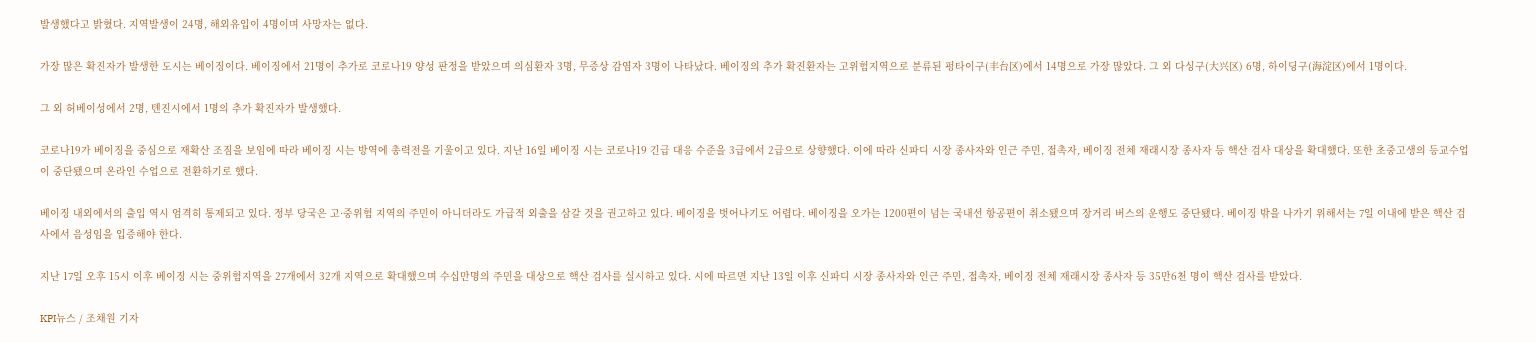발생했다고 밝혔다. 지역발생이 24명, 해외유입이 4명이며 사망자는 없다.

가장 많은 확진자가 발생한 도시는 베이징이다. 베이징에서 21명이 추가로 코로나19 양성 판정을 받았으며 의심환자 3명, 무증상 감염자 3명이 나타났다. 베이징의 추가 확진환자는 고위험지역으로 분류된 펑타이구(丰台区)에서 14명으로 가장 많았다. 그 외 다싱구(大兴区) 6명, 하이딩구(海淀区)에서 1명이다.

그 외 허베이성에서 2명, 톈진시에서 1명의 추가 확진자가 발생했다.

코로나19가 베이징을 중심으로 재확산 조짐을 보임에 따라 베이징 시는 방역에 총력전을 기울이고 있다. 지난 16일 베이징 시는 코로나19 긴급 대응 수준을 3급에서 2급으로 상향했다. 이에 따라 신파디 시장 종사자와 인근 주민, 접촉자, 베이징 전체 재래시장 종사자 등 핵산 검사 대상을 확대했다. 또한 초중고생의 등교수업이 중단됐으며 온라인 수업으로 전환하기로 했다.

베이징 내외에서의 출입 역시 엄격히 통제되고 있다. 정부 당국은 고·중위험 지역의 주민이 아니더라도 가급적 외출을 삼갈 것을 권고하고 있다. 베이징을 벗어나기도 어렵다. 베이징을 오가는 1200편이 넘는 국내선 항공편이 취소됐으며 장거리 버스의 운행도 중단됐다. 베이징 밖을 나가기 위해서는 7일 이내에 받은 핵산 검사에서 음성임을 입증해야 한다.

지난 17일 오후 15시 이후 베이징 시는 중위험지역을 27개에서 32개 지역으로 확대했으며 수십만명의 주민을 대상으로 핵산 검사를 실시하고 있다. 시에 따르면 지난 13일 이후 신파디 시장 종사자와 인근 주민, 접촉자, 베이징 전체 재래시장 종사자 등 35만6천 명이 핵산 검사를 받았다.

KPI뉴스 / 조채원 기자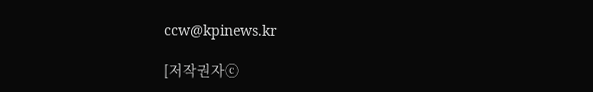ccw@kpinews.kr

[저작권자ⓒ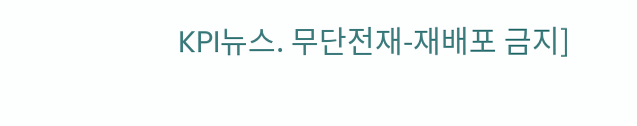KPI뉴스. 무단전재-재배포 금지]